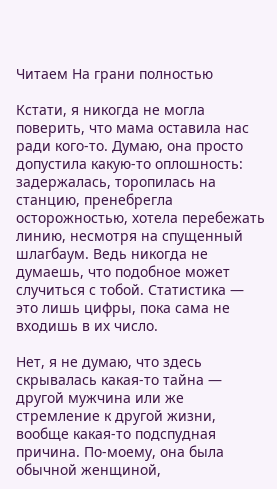Читаем На грани полностью

Кстати, я никогда не могла поверить, что мама оставила нас ради кого-то. Думаю, она просто допустила какую-то оплошность: задержалась, торопилась на станцию, пренебрегла осторожностью, хотела перебежать линию, несмотря на спущенный шлагбаум. Ведь никогда не думаешь, что подобное может случиться с тобой. Статистика — это лишь цифры, пока сама не входишь в их число.

Нет, я не думаю, что здесь скрывалась какая-то тайна — другой мужчина или же стремление к другой жизни, вообще какая-то подспудная причина. По-моему, она была обычной женщиной,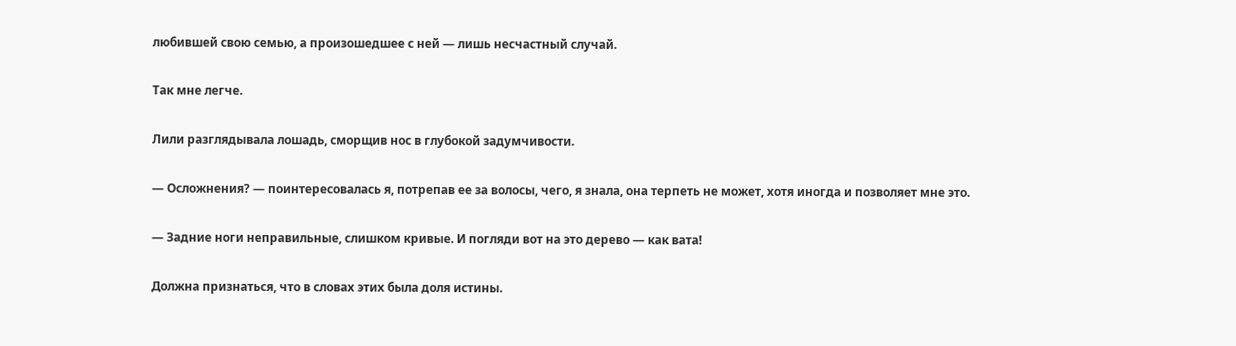любившей свою семью, а произошедшее с ней — лишь несчастный случай.

Так мне легче.

Лили разглядывала лошадь, сморщив нос в глубокой задумчивости.

— Осложнения? — поинтересовалась я, потрепав ее за волосы, чего, я знала, она терпеть не может, хотя иногда и позволяет мне это.

— Задние ноги неправильные, слишком кривые. И погляди вот на это дерево — как вата!

Должна признаться, что в словах этих была доля истины.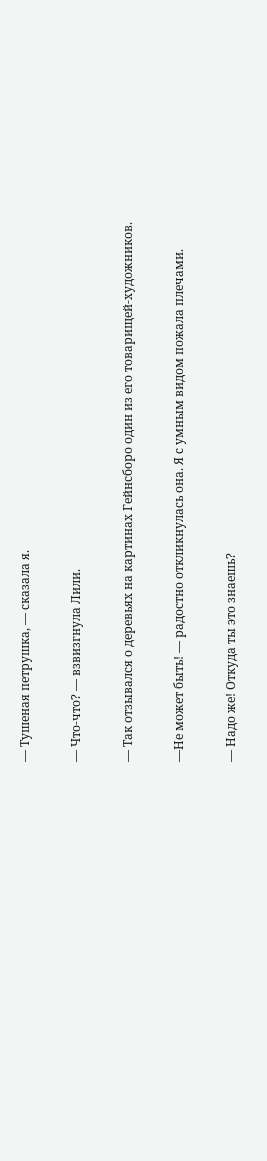— Тушеная петрушка, — сказала я.

— Что-что? — взвизгнула Лили.

— Так отзывался о деревьях на картинах Гейнсборо один из его товарищей-художников.

—Не может быть! — радостно откликнулась она. Я с умным видом пожала плечами.

— Надо же! Откуда ты это знаешь?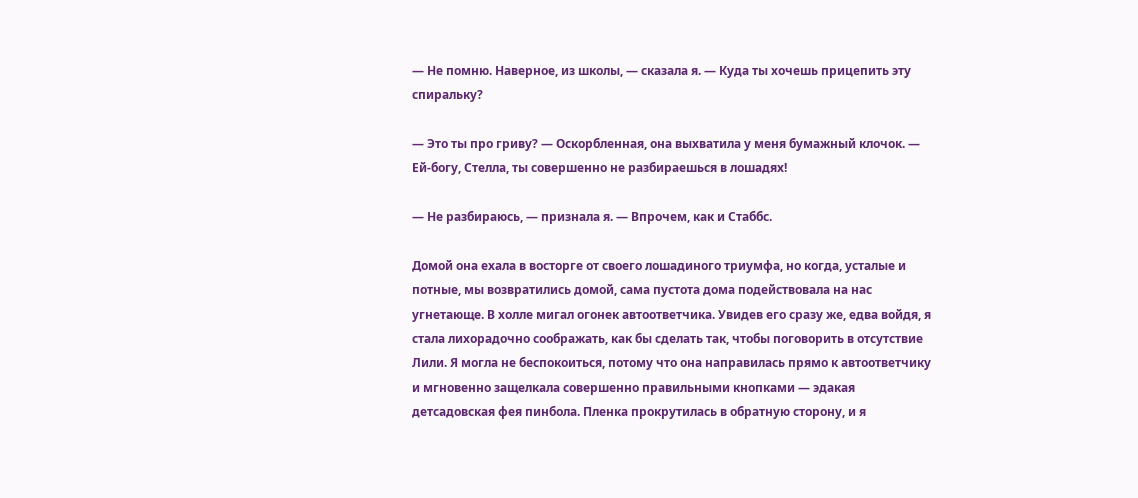— Не помню. Наверное, из школы, — сказала я. — Куда ты хочешь прицепить эту спиральку?

— Это ты про гриву? — Оскорбленная, она выхватила у меня бумажный клочок. — Ей-богу, Стелла, ты совершенно не разбираешься в лошадях!

— Не разбираюсь, — признала я. — Впрочем, как и Стаббс.

Домой она ехала в восторге от своего лошадиного триумфа, но когда, усталые и потные, мы возвратились домой, сама пустота дома подействовала на нас угнетающе. В холле мигал огонек автоответчика. Увидев его сразу же, едва войдя, я стала лихорадочно соображать, как бы сделать так, чтобы поговорить в отсутствие Лили. Я могла не беспокоиться, потому что она направилась прямо к автоответчику и мгновенно защелкала совершенно правильными кнопками — эдакая детсадовская фея пинбола. Пленка прокрутилась в обратную сторону, и я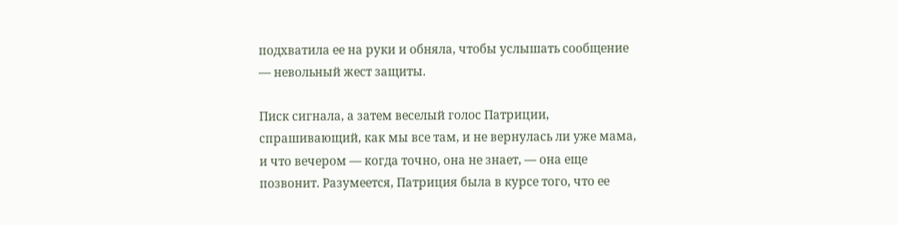подхватила ее на руки и обняла, чтобы услышать сообщение — невольный жест защиты.

Писк сигнала, а затем веселый голос Патриции, спрашивающий, как мы все там, и не вернулась ли уже мама, и что вечером — когда точно, она не знает, — она еще позвонит. Разумеется, Патриция была в курсе того, что ее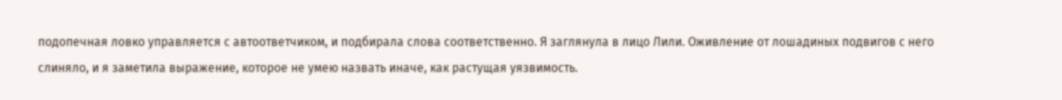подопечная ловко управляется с автоответчиком, и подбирала слова соответственно. Я заглянула в лицо Лили. Оживление от лошадиных подвигов с него слиняло, и я заметила выражение, которое не умею назвать иначе, как растущая уязвимость.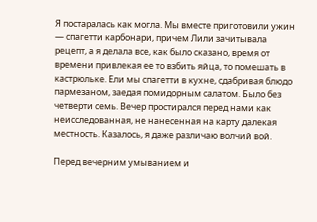Я постаралась как могла. Мы вместе приготовили ужин — спагетти карбонари, причем Лили зачитывала рецепт, а я делала все, как было сказано, время от времени привлекая ее то взбить яйца, то помешать в кастрюльке. Ели мы спагетти в кухне, сдабривая блюдо пармезаном, заедая помидорным салатом. Было без четверти семь. Вечер простирался перед нами как неисследованная, не нанесенная на карту далекая местность. Казалось, я даже различаю волчий вой.

Перед вечерним умыванием и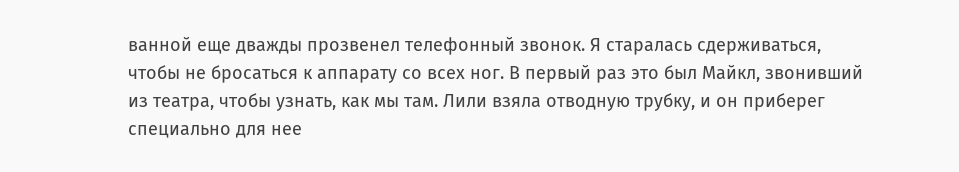ванной еще дважды прозвенел телефонный звонок. Я старалась сдерживаться, чтобы не бросаться к аппарату со всех ног. В первый раз это был Майкл, звонивший из театра, чтобы узнать, как мы там. Лили взяла отводную трубку, и он приберег специально для нее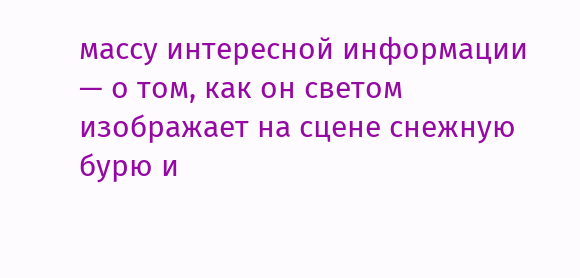массу интересной информации — о том, как он светом изображает на сцене снежную бурю и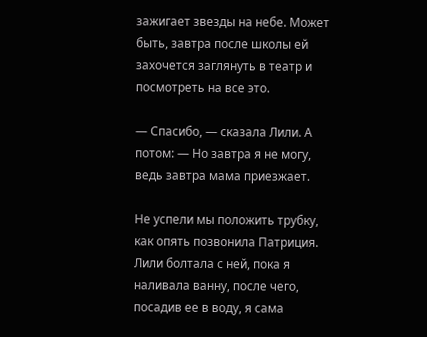зажигает звезды на небе. Может быть, завтра после школы ей захочется заглянуть в театр и посмотреть на все это.

— Спасибо, — сказала Лили. А потом: — Но завтра я не могу, ведь завтра мама приезжает.

Не успели мы положить трубку, как опять позвонила Патриция. Лили болтала с ней, пока я наливала ванну, после чего, посадив ее в воду, я сама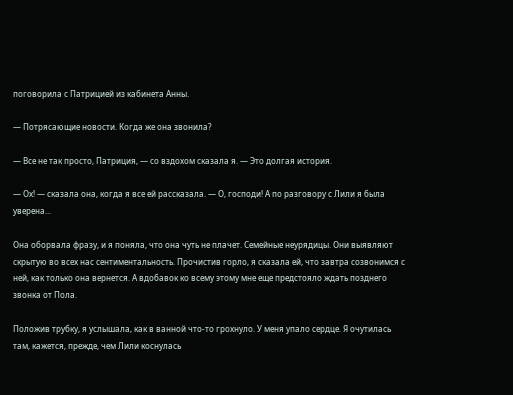поговорила с Патрицией из кабинета Анны.

— Потрясающие новости. Когда же она звонила?

— Все не так просто, Патриция, — со вздохом сказала я. — Это долгая история.

— Ох! — сказала она, когда я все ей рассказала. — О, господи! А по разговору с Лили я была уверена...

Она оборвала фразу, и я поняла, что она чуть не плачет. Семейные неурядицы. Они выявляют скрытую во всех нас сентиментальность. Прочистив горло, я сказала ей, что завтра созвонимся с ней, как только она вернется. А вдобавок ко всему этому мне еще предстояло ждать позднего звонка от Пола.

Положив трубку, я услышала, как в ванной что-то грохнуло. У меня упало сердце. Я очутилась там, кажется, прежде, чем Лили коснулась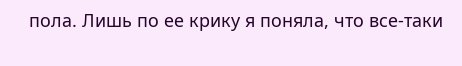пола. Лишь по ее крику я поняла, что все-таки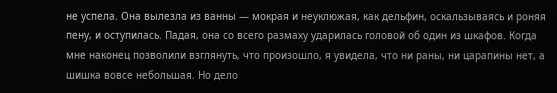не успела. Она вылезла из ванны — мокрая и неуклюжая, как дельфин, оскальзываясь и роняя пену, и оступилась. Падая, она со всего размаху ударилась головой об один из шкафов. Когда мне наконец позволили взглянуть, что произошло, я увидела, что ни раны, ни царапины нет, а шишка вовсе небольшая. Но дело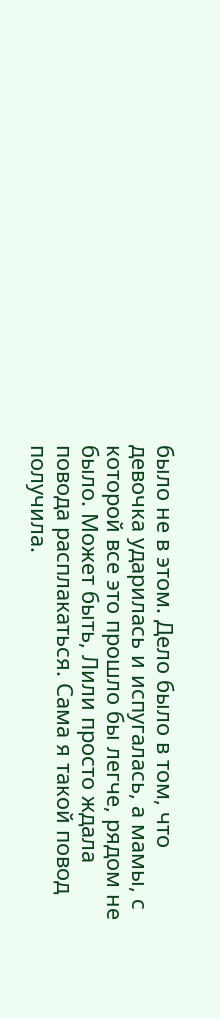было не в этом. Дело было в том, что девочка ударилась и испугалась, а мамы, с которой все это прошло бы легче, рядом не было. Может быть, Лили просто ждала повода расплакаться. Сама я такой повод получила.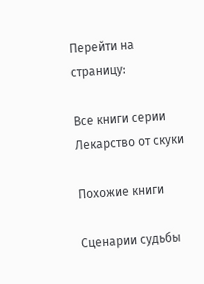Перейти на страницу:

Все книги серии Лекарство от скуки

Похожие книги

Сценарии судьбы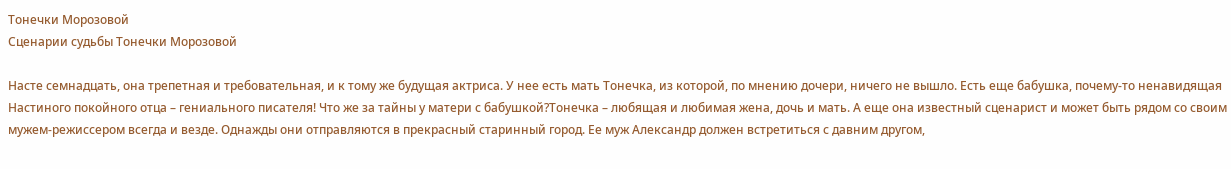Тонечки Морозовой
Сценарии судьбы Тонечки Морозовой

Насте семнадцать, она трепетная и требовательная, и к тому же будущая актриса. У нее есть мать Тонечка, из которой, по мнению дочери, ничего не вышло. Есть еще бабушка, почему-то ненавидящая Настиного покойного отца – гениального писателя! Что же за тайны у матери с бабушкой?Тонечка – любящая и любимая жена, дочь и мать. А еще она известный сценарист и может быть рядом со своим мужем-режиссером всегда и везде. Однажды они отправляются в прекрасный старинный город. Ее муж Александр должен встретиться с давним другом,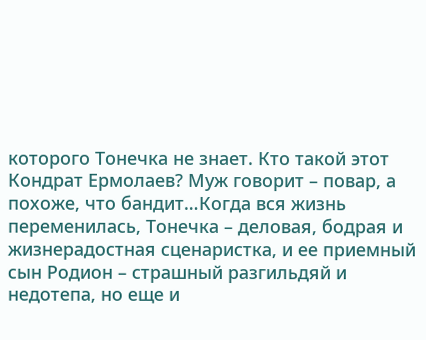которого Тонечка не знает. Кто такой этот Кондрат Ермолаев? Муж говорит – повар, а похоже, что бандит…Когда вся жизнь переменилась, Тонечка – деловая, бодрая и жизнерадостная сценаристка, и ее приемный сын Родион – страшный разгильдяй и недотепа, но еще и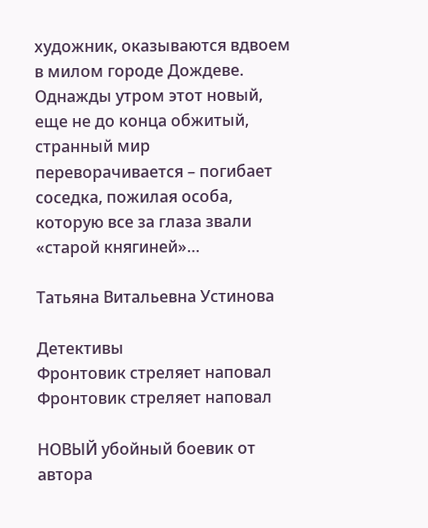художник, оказываются вдвоем в милом городе Дождеве. Однажды утром этот новый, еще не до конца обжитый, странный мир переворачивается – погибает соседка, пожилая особа, которую все за глаза звали «старой княгиней»…

Татьяна Витальевна Устинова

Детективы
Фронтовик стреляет наповал
Фронтовик стреляет наповал

НОВЫЙ убойный боевик от автора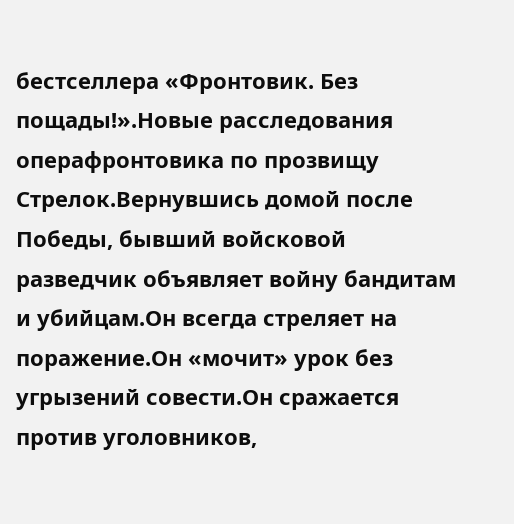бестселлера «Фронтовик. Без пощады!».Новые расследования операфронтовика по прозвищу Стрелок.Вернувшись домой после Победы, бывший войсковой разведчик объявляет войну бандитам и убийцам.Он всегда стреляет на поражение.Он «мочит» урок без угрызений совести.Он сражается против уголовников,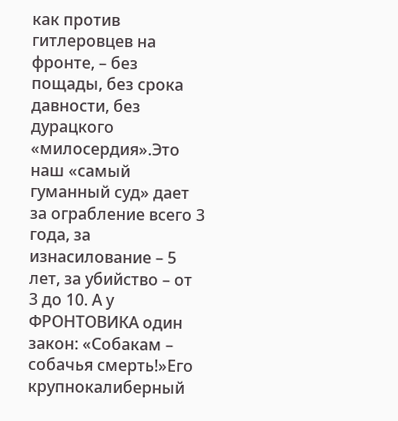как против гитлеровцев на фронте, – без пощады, без срока давности, без дурацкого «милосердия».Это наш «самый гуманный суд» дает за ограбление всего 3 года, за изнасилование – 5 лет, за убийство – от 3 до 10. А у ФРОНТОВИКА один закон: «Собакам – собачья смерть!»Его крупнокалиберный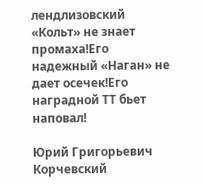лендлизовский «Кольт» не знает промаха!Его надежный «Наган» не дает осечек!Его наградной ТТ бьет наповал!

Юрий Григорьевич Корчевский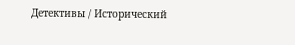Детективы / Исторический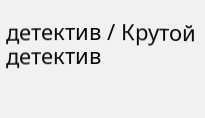детектив / Крутой детектив